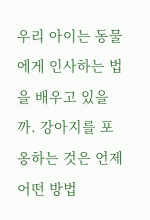우리 아이는 동물에게 인사하는 법을 배우고 있을까. 강아지를 포옹하는 것은 언제 어떤 방법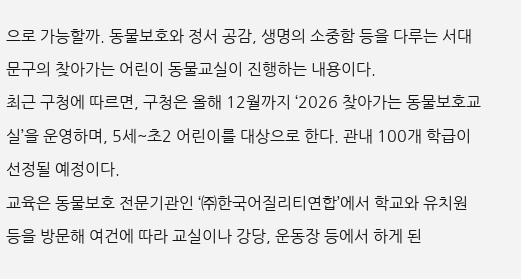으로 가능할까. 동물보호와 정서 공감, 생명의 소중함 등을 다루는 서대문구의 찾아가는 어린이 동물교실이 진행하는 내용이다.
최근 구청에 따르면, 구청은 올해 12월까지 ‘2026 찾아가는 동물보호교실’을 운영하며, 5세~초2 어린이를 대상으로 한다. 관내 100개 학급이 선정될 예정이다.
교육은 동물보호 전문기관인 ‘㈜한국어질리티연합’에서 학교와 유치원 등을 방문해 여건에 따라 교실이나 강당, 운동장 등에서 하게 된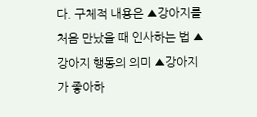다. 구체적 내용은 ▲강아지를 처음 만났을 때 인사하는 법 ▲강아지 행동의 의미 ▲강아지가 좋아하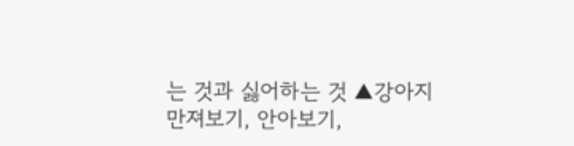는 것과 싫어하는 것 ▲강아지 만져보기, 안아보기,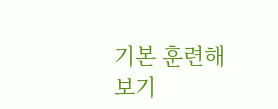기본 훈련해 보기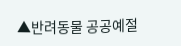▲반려동물 공공예절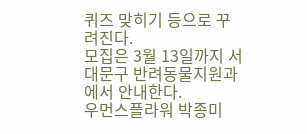퀴즈 맞히기 등으로 꾸려진다.
모집은 3월 13일까지 서대문구 반려동물지원과에서 안내한다.
우먼스플라워 박종미